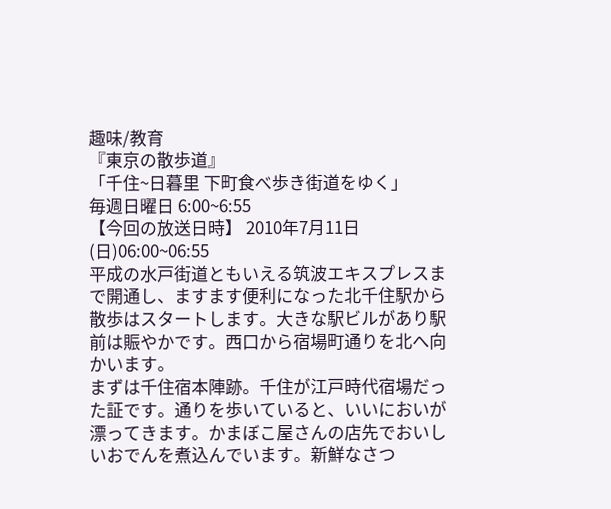趣味/教育
『東京の散歩道』
「千住~日暮里 下町食べ歩き街道をゆく」
毎週日曜日 6:00~6:55
【今回の放送日時】 2010年7月11日(日)06:00~06:55
平成の水戸街道ともいえる筑波エキスプレスまで開通し、ますます便利になった北千住駅から散歩はスタートします。大きな駅ビルがあり駅前は賑やかです。西口から宿場町通りを北へ向かいます。
まずは千住宿本陣跡。千住が江戸時代宿場だった証です。通りを歩いていると、いいにおいが漂ってきます。かまぼこ屋さんの店先でおいしいおでんを煮込んでいます。新鮮なさつ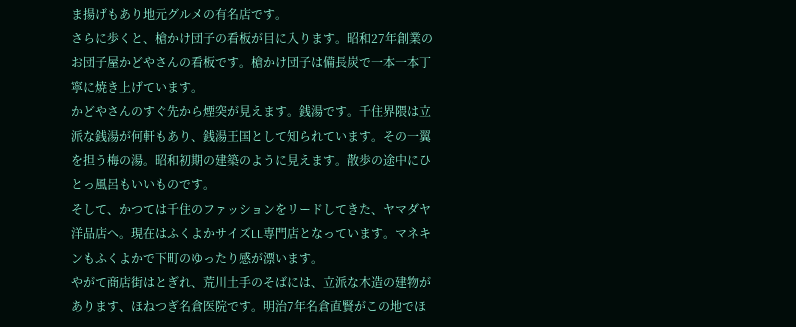ま揚げもあり地元グルメの有名店です。
さらに歩くと、槍かけ団子の看板が目に入ります。昭和27年創業のお団子屋かどやさんの看板です。槍かけ団子は備長炭で一本一本丁寧に焼き上げています。
かどやさんのすぐ先から煙突が見えます。銭湯です。千住界隈は立派な銭湯が何軒もあり、銭湯王国として知られています。その一翼を担う梅の湯。昭和初期の建築のように見えます。散歩の途中にひとっ風呂もいいものです。
そして、かつては千住のファッションをリードしてきた、ヤマダヤ洋品店へ。現在はふくよかサイズLL専門店となっています。マネキンもふくよかで下町のゆったり感が漂います。
やがて商店街はとぎれ、荒川土手のそばには、立派な木造の建物があります、ほねつぎ名倉医院です。明治7年名倉直賢がこの地でほ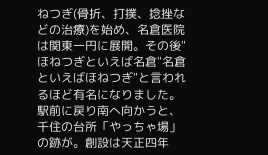ねつぎ(骨折、打撲、捻挫などの治療)を始め、名倉医院は関東一円に展開。その後"ほねつぎといえば名倉"名倉といえばほねつぎ"と言われるほど有名になりました。
駅前に戻り南へ向かうと、千住の台所「やっちゃ場」の跡が。創設は天正四年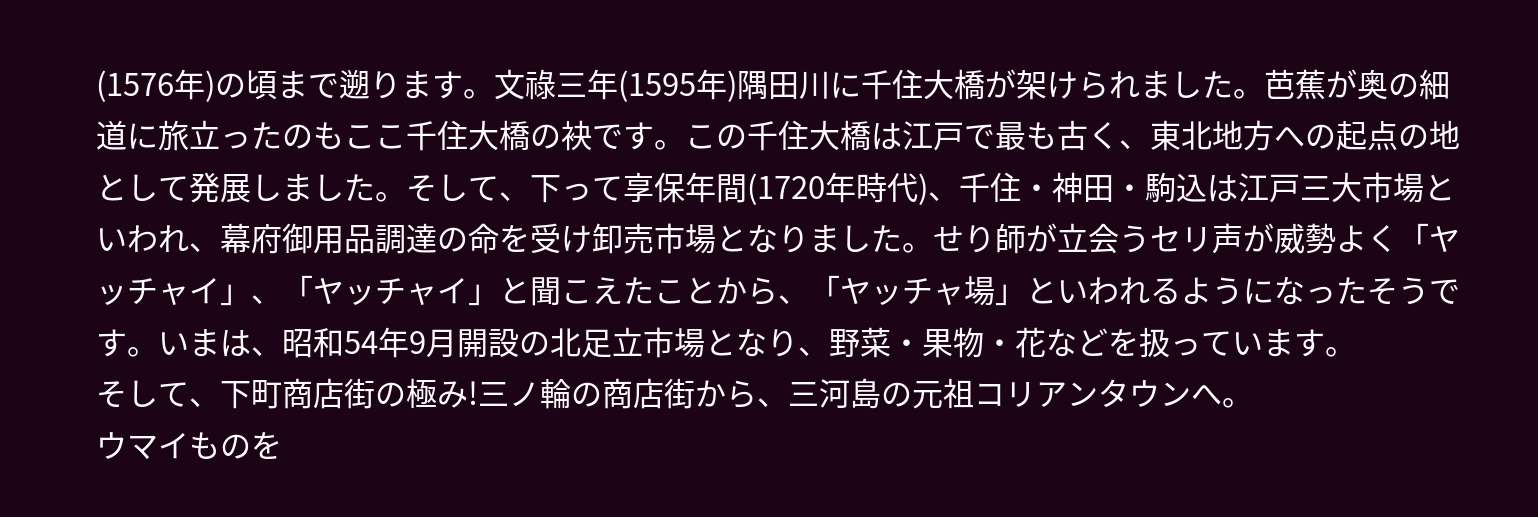(1576年)の頃まで遡ります。文祿三年(1595年)隅田川に千住大橋が架けられました。芭蕉が奥の細道に旅立ったのもここ千住大橋の袂です。この千住大橋は江戸で最も古く、東北地方への起点の地として発展しました。そして、下って享保年間(1720年時代)、千住・神田・駒込は江戸三大市場といわれ、幕府御用品調達の命を受け卸売市場となりました。せり師が立会うセリ声が威勢よく「ヤッチャイ」、「ヤッチャイ」と聞こえたことから、「ヤッチャ場」といわれるようになったそうです。いまは、昭和54年9月開設の北足立市場となり、野菜・果物・花などを扱っています。
そして、下町商店街の極み!三ノ輪の商店街から、三河島の元祖コリアンタウンへ。
ウマイものを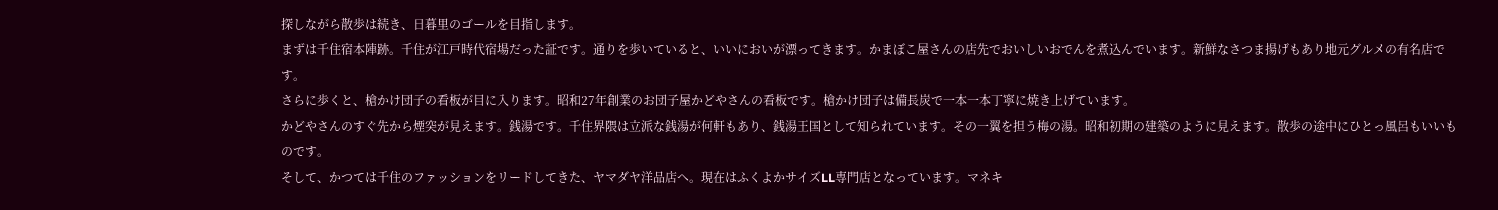探しながら散歩は続き、日暮里のゴールを目指します。
まずは千住宿本陣跡。千住が江戸時代宿場だった証です。通りを歩いていると、いいにおいが漂ってきます。かまぼこ屋さんの店先でおいしいおでんを煮込んでいます。新鮮なさつま揚げもあり地元グルメの有名店です。
さらに歩くと、槍かけ団子の看板が目に入ります。昭和27年創業のお団子屋かどやさんの看板です。槍かけ団子は備長炭で一本一本丁寧に焼き上げています。
かどやさんのすぐ先から煙突が見えます。銭湯です。千住界隈は立派な銭湯が何軒もあり、銭湯王国として知られています。その一翼を担う梅の湯。昭和初期の建築のように見えます。散歩の途中にひとっ風呂もいいものです。
そして、かつては千住のファッションをリードしてきた、ヤマダヤ洋品店へ。現在はふくよかサイズLL専門店となっています。マネキ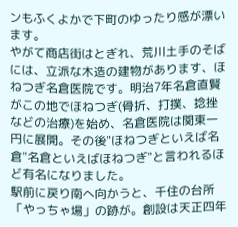ンもふくよかで下町のゆったり感が漂います。
やがて商店街はとぎれ、荒川土手のそばには、立派な木造の建物があります、ほねつぎ名倉医院です。明治7年名倉直賢がこの地でほねつぎ(骨折、打撲、捻挫などの治療)を始め、名倉医院は関東一円に展開。その後"ほねつぎといえば名倉"名倉といえばほねつぎ"と言われるほど有名になりました。
駅前に戻り南へ向かうと、千住の台所「やっちゃ場」の跡が。創設は天正四年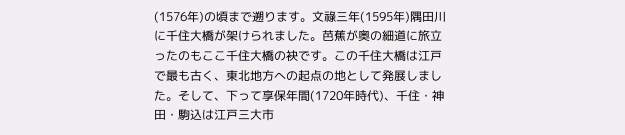(1576年)の頃まで遡ります。文祿三年(1595年)隅田川に千住大橋が架けられました。芭蕉が奥の細道に旅立ったのもここ千住大橋の袂です。この千住大橋は江戸で最も古く、東北地方への起点の地として発展しました。そして、下って享保年間(1720年時代)、千住・神田・駒込は江戸三大市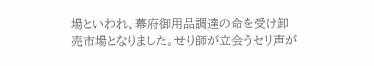場といわれ、幕府御用品調達の命を受け卸売市場となりました。せり師が立会うセリ声が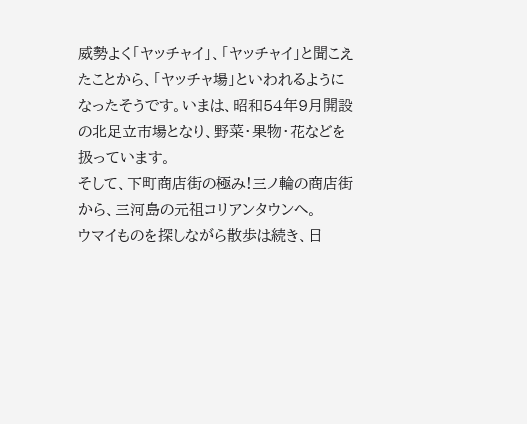威勢よく「ヤッチャイ」、「ヤッチャイ」と聞こえたことから、「ヤッチャ場」といわれるようになったそうです。いまは、昭和54年9月開設の北足立市場となり、野菜・果物・花などを扱っています。
そして、下町商店街の極み!三ノ輪の商店街から、三河島の元祖コリアンタウンへ。
ウマイものを探しながら散歩は続き、日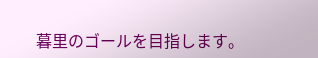暮里のゴールを目指します。